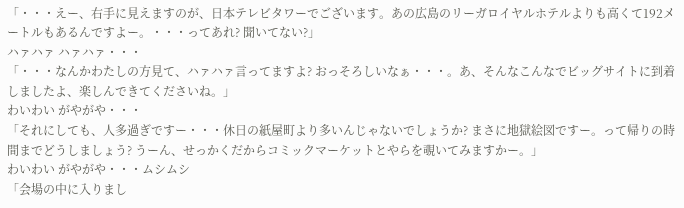「・・・えー、右手に見えますのが、日本テレビタワーでございます。あの広島のリーガロイヤルホテルよりも高くて192メートルもあるんですよー。・・・ってあれ? 聞いてない?」
ハァハァ ハァハァ・・・
「・・・なんかわたしの方見て、ハァハァ言ってますよ? おっそろしいなぁ・・・。あ、そんなこんなでビッグサイトに到着しましたよ、楽しんできてくださいね。」
わいわい がやがや・・・
「それにしても、人多過ぎですー・・・休日の紙屋町より多いんじゃないでしょうか? まさに地獄絵図ですー。って帰りの時間までどうしましょう? うーん、せっかくだからコミックマーケットとやらを覗いてみますかー。」
わいわい がやがや・・・ムシムシ
「会場の中に入りまし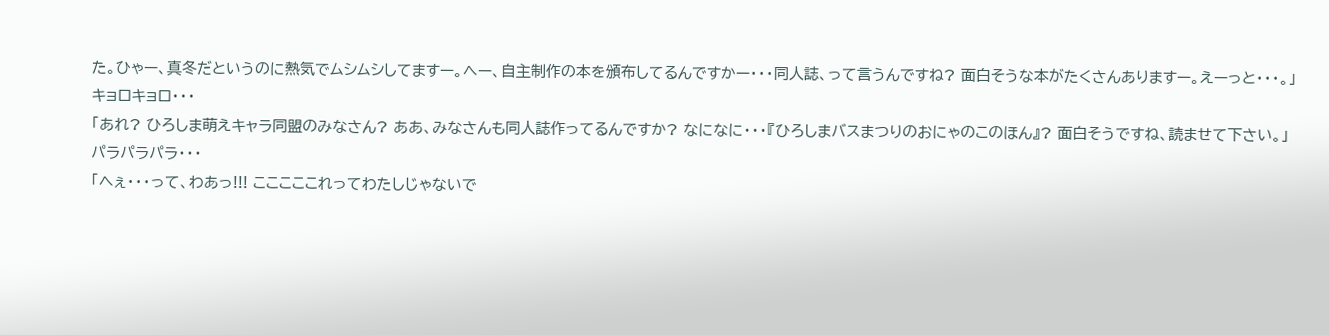た。ひゃー、真冬だというのに熱気でムシムシしてますー。へー、自主制作の本を頒布してるんですかー・・・同人誌、って言うんですね? 面白そうな本がたくさんありますー。えーっと・・・。」
キョロキョロ・・・
「あれ? ひろしま萌えキャラ同盟のみなさん? ああ、みなさんも同人誌作ってるんですか? なになに・・・『ひろしまバスまつりのおにゃのこのほん』? 面白そうですね、読ませて下さい。」
パラパラパラ・・・
「へぇ・・・って、わあっ!!! こここここれってわたしじゃないで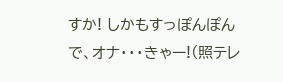すか! しかもすっぽんぽんで、オナ・・・きゃー!(照テレ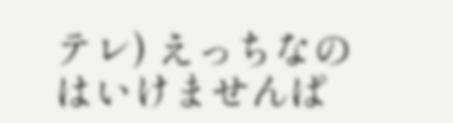テレ) えっちなのはいけませんぱ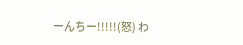ーんちー!!!!!(怒) わ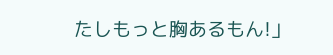たしもっと胸あるもん!」